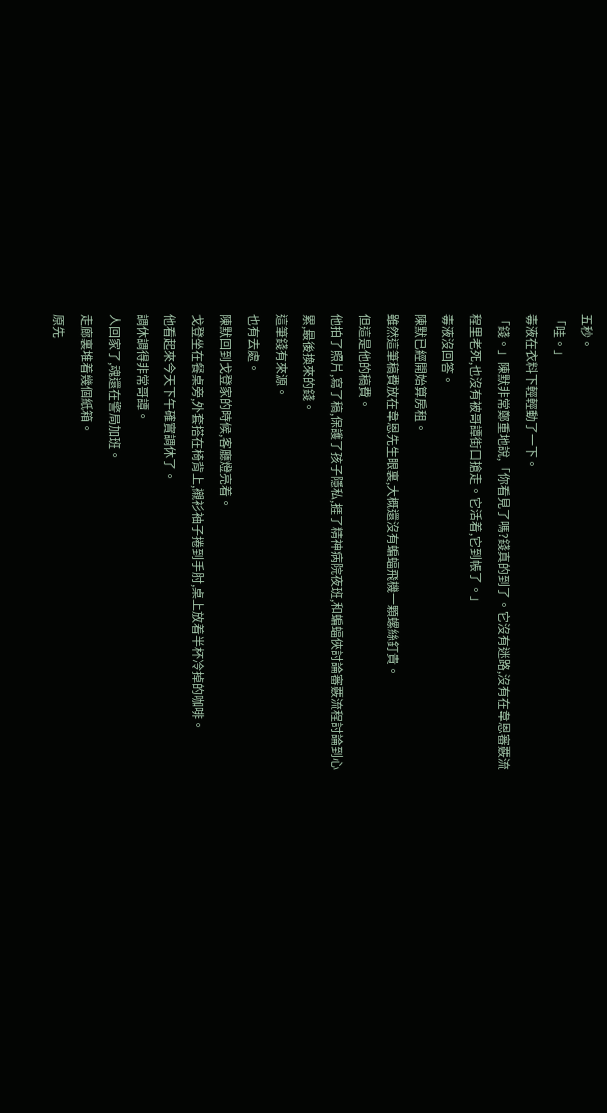五秒。
「哇。」
毒液在衣料下輕輕動了一下。
「錢。」陳默非常鄭重地說,「你看見了嗎?錢真的到了。它沒有迷路,沒有在韋恩審覈流程里老死,也沒有被哥譚街口搶走。它活着,它到帳了。」
毒液沒回答。
陳默已經開始算房租。
雖然這筆稿費放在韋恩先生眼裏,大概還沒有蝙蝠飛機一顆螺絲釘貴。
但這是他的稿費。
他拍了照片,寫了稿,保護了孩子隱私,捱了精神病院夜班,和蝙蝠俠討論審覈流程討論到心累,最後換來的錢。
這筆錢有來源。
也有去處。
陳默回到戈登家的時候,客廳燈亮着。
戈登坐在餐桌旁,外套搭在椅背上,襯衫袖子捲到手肘,桌上放着半杯冷掉的咖啡。
他看起來今天下午確實調休了。
調休調得非常哥譚。
人回家了,魂還在警局加班。
走廊裏堆着幾個紙箱。
原先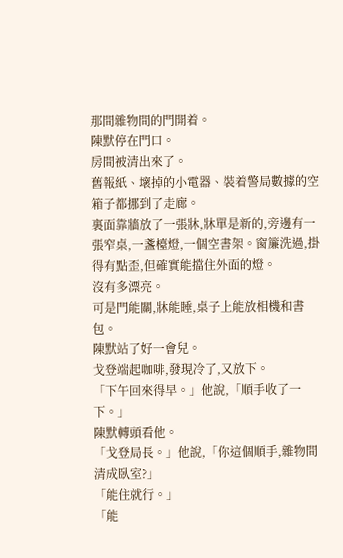那間雜物間的門開着。
陳默停在門口。
房間被清出來了。
舊報紙、壞掉的小電器、裝着警局數據的空箱子都挪到了走廊。
裏面靠牆放了一張牀,牀單是新的,旁邊有一張窄桌,一盞檯燈,一個空書架。窗簾洗過,掛得有點歪,但確實能擋住外面的燈。
沒有多漂亮。
可是門能關,牀能睡,桌子上能放相機和書包。
陳默站了好一會兒。
戈登端起咖啡,發現冷了,又放下。
「下午回來得早。」他說,「順手收了一下。」
陳默轉頭看他。
「戈登局長。」他說,「你這個順手,雜物間清成臥室?」
「能住就行。」
「能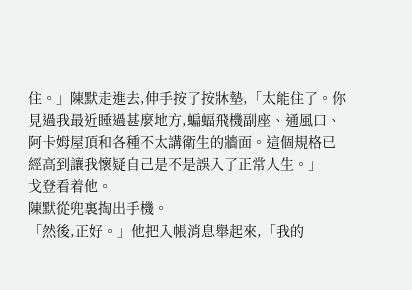住。」陳默走進去,伸手按了按牀墊,「太能住了。你見過我最近睡過甚麼地方,蝙蝠飛機副座、通風口、阿卡姆屋頂和各種不太講衛生的牆面。這個規格已經高到讓我懷疑自己是不是誤入了正常人生。」
戈登看着他。
陳默從兜裏掏出手機。
「然後,正好。」他把入帳消息舉起來,「我的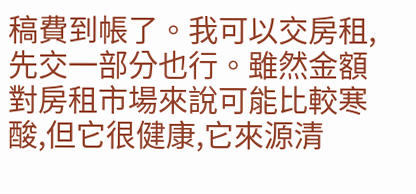稿費到帳了。我可以交房租,先交一部分也行。雖然金額對房租市場來說可能比較寒酸,但它很健康,它來源清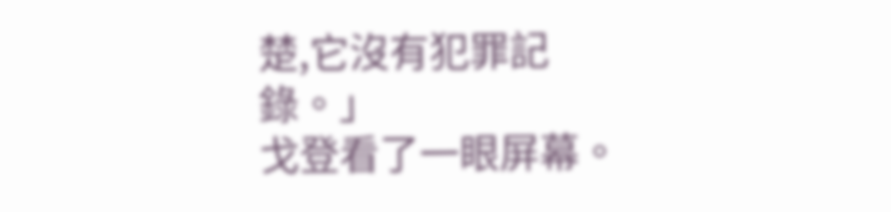楚,它沒有犯罪記錄。」
戈登看了一眼屏幕。